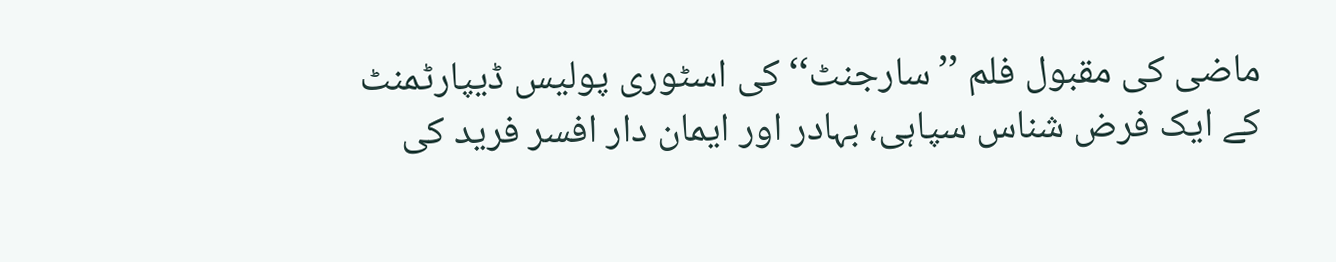ماضی کی مقبول فلم ’’سارجنٹ‘‘ کی اسٹوری پولیس ڈیپارٹمنٹ کے ایک فرض شناس سپاہی، بہادر اور ایمان دار افسر فرید کی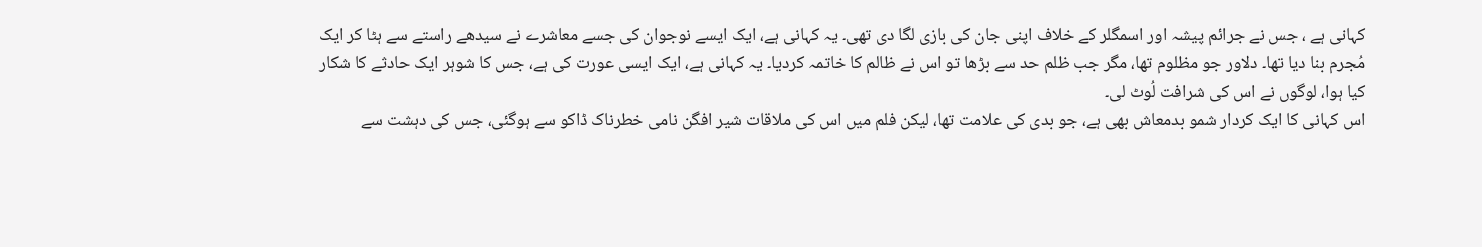کہانی ہے ، جس نے جرائم پیشہ اور اسمگلر کے خلاف اپنی جان کی بازی لگا دی تھی۔ یہ کہانی ہے، ایک ایسے نوجوان کی جسے معاشرے نے سیدھے راستے سے ہٹا کر ایک مُجرم بنا دیا تھا۔ دلاور جو مظلوم تھا، مگر جب ظلم حد سے بڑھا تو اس نے ظالم کا خاتمہ کردیا۔ یہ کہانی ہے، ایک ایسی عورت کی ہے، جس کا شوہر ایک حادثے کا شکار کیا ہوا، لوگوں نے اس کی شرافت لُوٹ لی۔
اس کہانی کا ایک کردار شمو بدمعاش بھی ہے، جو بدی کی علامت تھا، لیکن فلم میں اس کی ملاقات شیر افگن نامی خطرناک ڈاکو سے ہوگئی، جس کی دہشت سے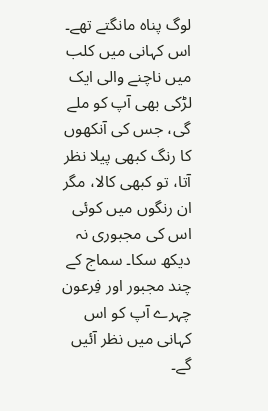لوگ پناہ مانگتے تھے۔ اس کہانی میں کلب میں ناچنے والی ایک لڑکی بھی آپ کو ملے گی، جس کی آنکھوں کا رنگ کبھی پیلا نظر آتا، تو کبھی کالا، مگر ان رنگوں میں کوئی اس کی مجبوری نہ دیکھ سکا۔ سماج کے چند مجبور اور فِرعون چہرے آپ کو اس کہانی میں نظر آئیں گے۔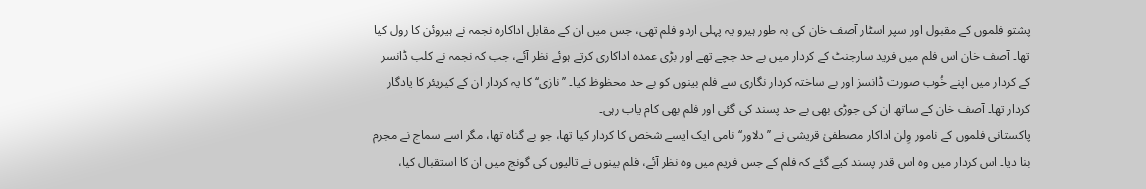پشتو فلموں کے مقبول اور سپر اسٹار آصف خان کی بہ طور ہیرو یہ پہلی اردو فلم تھی، جس میں ان کے مقابل اداکارہ نجمہ نے ہیروئن کا رول کیا تھا۔ آصف خان اس فلم میں فرید سارجنٹ کے کردار میں بے حد جچے تھے اور بڑی عمدہ اداکاری کرتے ہوئے نظر آئے، جب کہ نجمہ نے کلب ڈانسر کے کردار میں اپنے خُوب صورت ڈانسز اور بے ساختہ کردار نگاری سے فلم بینوں کو بے حد محظوظ کیا۔ ’’ نازی‘‘ کا یہ کردار ان کے کیریئر کا یادگار کردار تھا۔ آصف خان کے ساتھ ان کی جوڑی بھی بے حد پسند کی گئی اور فلم بھی کام یاب رہی۔
پاکستانی فلموں کے نامور وِلن اداکار مصطفیٰ قریشی نے ’’دلاور‘‘ نامی ایک ایسے شخص کا کردار کیا تھا، جو بے گناہ تھا، مگر اسے سماج نے مجرم بنا دیا۔ اس کردار میں وہ اس قدر پسند کیے گئے کہ فلم کے جس فریم میں وہ نظر آئے، فلم بینوں نے تالیوں کی گونج میں ان کا استقبال کیا،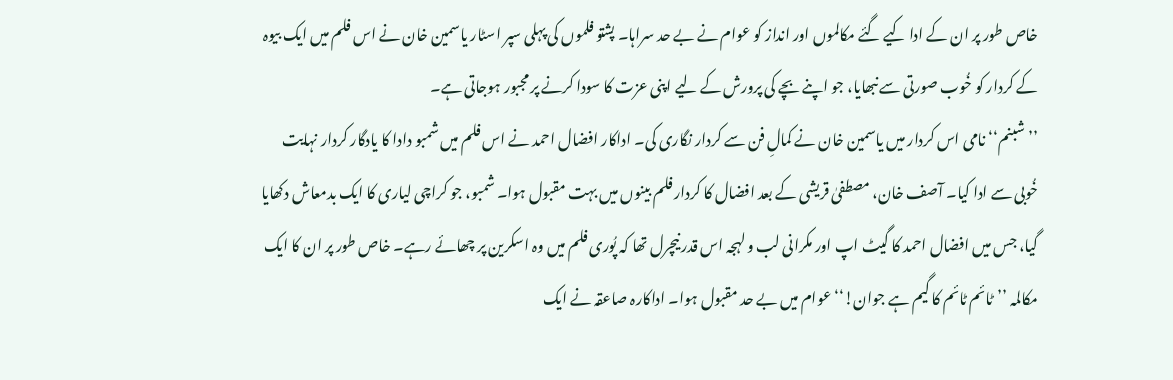خاص طور پر ان کے ادا کیے گئے مکالموں اور انداز کو عوام نے بے حد سراہا۔ پشتو فلموں کی پہلی سپر اسٹار یاسمین خان نے اس فلم میں ایک بیوہ کے کردار کو خُوب صورتی سے نبھایا، جو اپنے بچے کی پرورش کے لیے اپنی عزت کا سودا کرنے پر مجبور ہوجاتی ہے۔
’’شبنم‘‘ نامی اس کردار میں یاسمین خان نے کمالِ فن سے کردار نگاری کی۔ اداکار افضال احمد نے اس فلم میں شمبو دادا کا یادگار کردار نہایت خُوبی سے ادا کیا۔ آصف خان، مصطفیٰ قریشی کے بعد افضال کا کردار فلم بینوں میں بہت مقبول ہوا۔ شمبو، جو کراچی لیاری کا ایک بدمعاش دکھایا گیا، جس میں افضال احمد کا گیٹ اپ اور مکرانی لب و لہجہ اس قدر نیچرل تھا کہ پُوری فلم میں وہ اسکرین پر چھائے رہے۔ خاص طور پر ان کا ایک مکالمہ ’’ٹائم ٹائم کا گیم ہے جوان!‘‘ عوام میں بے حد مقبول ہوا۔ اداکارہ صاعقہ نے ایک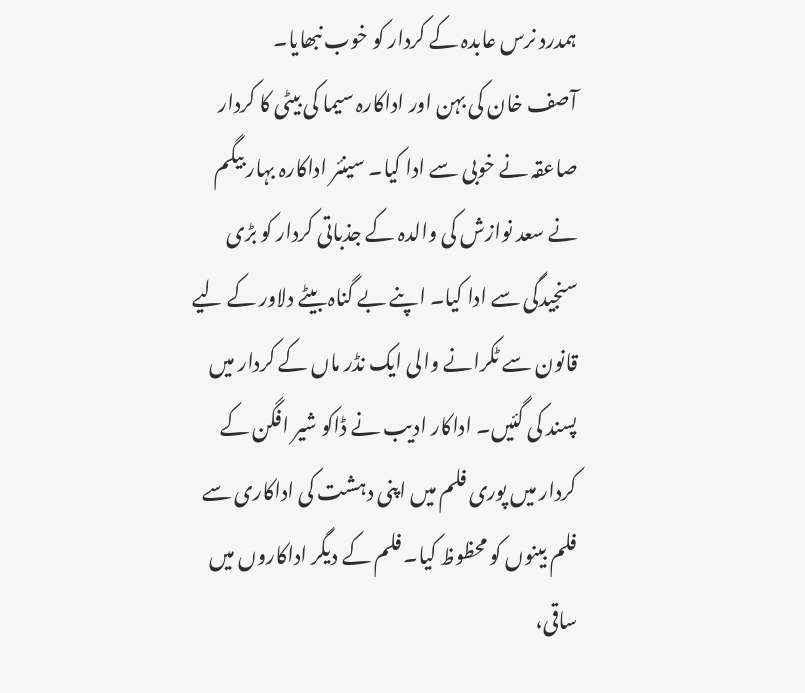ہمدرد نرس عابدہ کے کردار کو خوب نبھایا۔
آصف خان کی بہن اور اداکارہ سیما کی بیٹی کا کردار صاعقہ نے خوبی سے ادا کیا۔ سینئر اداکارہ بہار بیگم نے سعد نوازش کی والدہ کے جذباتی کردار کو بڑی سنجیدگی سے ادا کیا۔ اپنے بے گناہ بیٹے دلاور کے لیے قانون سے ٹکرانے والی ایک نڈر ماں کے کردار میں پسند کی گئیں۔ اداکار ادیب نے ڈاکو شیر افگن کے کردار میں پوری فلم میں اپنی دہشت کی اداکاری سے فلم بینوں کو محظوظ کیا۔ فلم کے دیگر اداکاروں میں ساقی،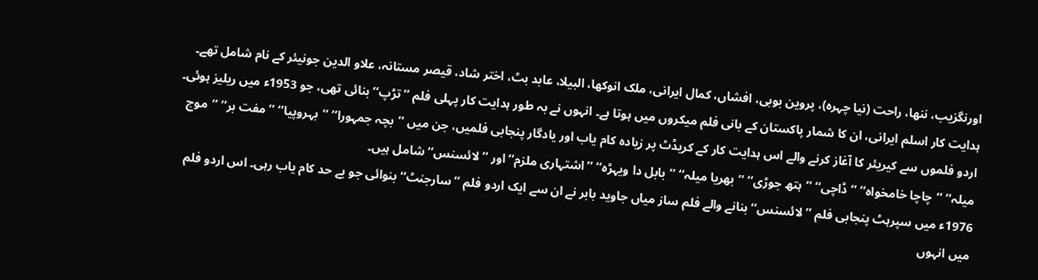اورنگزیب، ننھا، راحت (نیا چہرہ)، پروین بوبی، افشاں، کمال ایرانی، ملک انوکھا، البیلا، عابد بٹ، اختر شاد، قیصر مستانہ، علاو الدین جونیئر کے نام شامل تھے۔
ہدایت کار اسلم ایرانی، ان کا شمار پاکستان کے بانی فلم میکروں میں ہوتا ہے۔ انہوں نے بہ طور ہدایت کار پہلی فلم ’’تڑپ‘‘ بنائی تھی، جو 1953ء میں ریلیز ہوئی۔ اردو فلموں سے کیریئر کا آغاز کرنے والے اس ہدایت کار کے کریڈٹ پر زیادہ کام یاب اور یادگار پنجابی فلمیں، جن میں ’’بچہ جمہورا‘‘ ’’بہروپیا‘‘ ’’مفت بر‘‘ ’’موج میلہ‘‘ ’’چاچا خامخواہ‘‘ ’’ڈاچی‘‘ ’’ہتھ جوڑی‘‘ ’’بھریا میلہ‘‘ ’’بابل دا ویہڑہ‘‘ ’’اشتہاری ملزم‘‘ اور ’’لائسنس‘‘ شامل ہیں۔
1976ء میں سپرہٹ پنجابی فلم ’’لائسنس‘‘ بنانے والے فلم ساز میاں جاوید بابر نے ان سے ایک اردو فلم ’’سارجنٹ‘‘ بنوائی جو بے حد کام یاب رہی۔ اس اردو فلم میں انہوں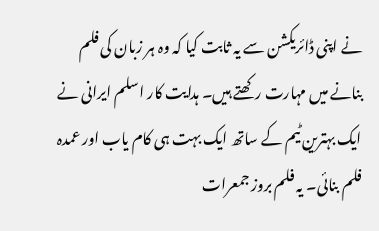نے اپنی ڈائریکشن سے یہ ثابت کیا کہ وہ ہر زبان کی فلم بنانے میں مہارت رکھتے ہیں۔ ہدایت کار اسلم ایرانی نے ایک بہترین ٹیم کے ساتھ ایک بہت ہی کام یاب اور عمدہ فلم بنائی۔ یہ فلم بروز جمعرات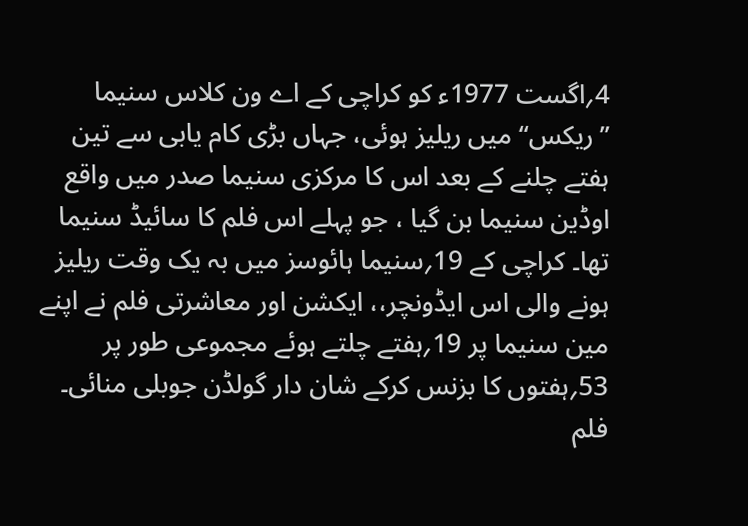4؍اگست 1977ء کو کراچی کے اے ون کلاس سنیما ’’ریکس‘‘ میں ریلیز ہوئی، جہاں بڑی کام یابی سے تین ہفتے چلنے کے بعد اس کا مرکزی سنیما صدر میں واقع اوڈین سنیما بن گیا ، جو پہلے اس فلم کا سائیڈ سنیما تھا۔ کراچی کے 19؍سنیما ہائوسز میں بہ یک وقت ریلیز ہونے والی اس ایڈونچر،، ایکشن اور معاشرتی فلم نے اپنے مین سنیما پر 19؍ہفتے چلتے ہوئے مجموعی طور پر 53؍ہفتوں کا بزنس کرکے شان دار گولڈن جوبلی منائی۔
فلم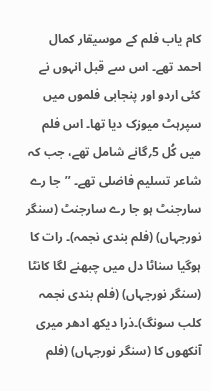کام یاب فلم کے موسیقار کمال احمد تھے۔ اس سے قبل انہوں نے کئی اردو اور پنجابی فلموں میں سپرہٹ میوزک دیا تھا۔ اس فلم میں کُل 5؍گانے شامل تھے، جب کہ شاعر تسلیم فاضلی تھے۔ ’’جا رے سارجنٹ ہو جا رے سارجنٹ (سنگر نورجہاں) (فلم بندی نجمہ)۔ رات کا ہوگیا سناٹا دل میں چبھنے لگا کانٹا (سنگر نورجہاں) (فلم بندی نجمہ کلب سونگ)۔ذرا دیکھ ادھر میری آنکھوں کا (سنگر نورجہاں) (فلم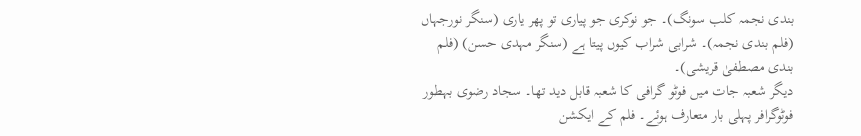بندی نجمہ کلب سونگ)۔ جو نوکری جو پیاری تو پھر یاری (سنگر نورجہاں (فلم بندی نجمہ)۔ شرابی شراب کیوں پیتا ہے (سنگر مہدی حسن) (فلم بندی مصطفیٰ قریشی)۔
دیگر شعبہ جات میں فوٹو گرافی کا شعبہ قابل دید تھا۔ سجاد رضوی بہطور فوٹوگرافر پہلی بار متعارف ہوئے۔ فلم کے ایکشن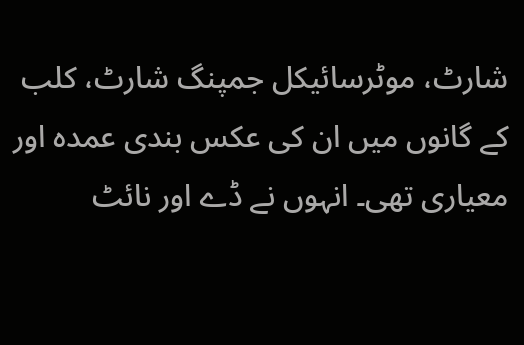شارٹ، موٹرسائیکل جمپنگ شارٹ، کلب کے گانوں میں ان کی عکس بندی عمدہ اور معیاری تھی۔ انہوں نے ڈے اور نائٹ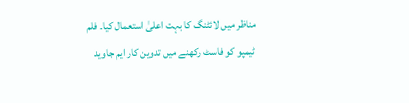مناظر میں لائٹنگ کا بہت اعلیٰ استعمال کیا۔ فلم ٹیمپو کو فاسٹ رکھنے میں تدوین کار ایم جاوید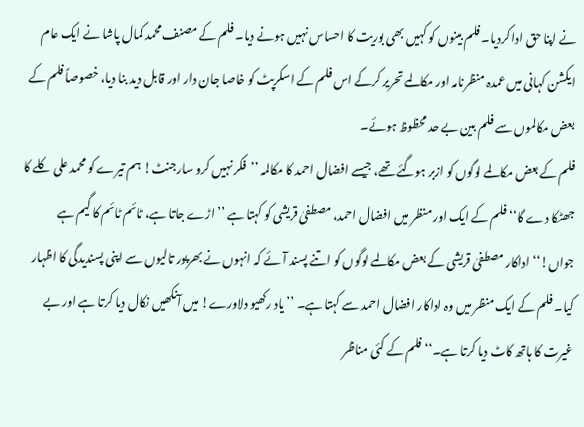نے اپنا حق ادا کردیا۔ فلم بینوں کو کہیں بھی بوریت کا احساس نہیں ہونے دیا۔ فلم کے مصنف محمد کمال پاشا نے ایک عام ایکشن کہانی میں عمدہ منظرنامہ اور مکالمے تحریر کرکے اس فلم کے اسکرپٹ کو خاصا جان دار اور قابل دید بنا دیا، خصوصاً فلم کے بعض مکالموں سے فلم بین بے حد محظوظ ہوئے۔
فلم کے بعض مکالمے لوگوں کو ازبر ہوگئے تھے، جیسے افضال احمد کا مکالمہ ’’فکر نہیں کرو سارجنٹ! ہم تیرے کو محمد علی کلے کا جھٹکا دے گا‘‘ فلم کے ایک اور منظر میں افضال احمد، مصطفیٰ قریشی کو کہتا ہے ’’اڑے جاتا ہے، ٹائم ٹائم کا گیم ہے جواں!‘‘ اداکار مصطفیٰ قریشی کے بعض مکالمے لوگوں کو اتنے پسند آئے کہ انہوں نے بھرپور تالیوں سے اپنی پسندیدگی کا اظہار کیا۔ فلم کے ایک منظر میں وہ اداکار افضال احمد سے کہتا ہے۔ ’’یاد رکھیو دلاورے! میں آنکھیں نکال دیا کرتا ہے اور بے غیرت کا ہاتھ کاٹ دیا کرتا ہے۔‘‘ فلم کے کئی مناظر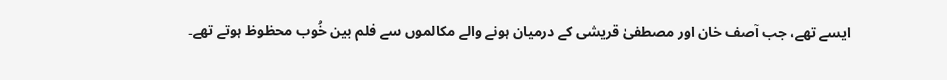ایسے تھے، جب آصف خان اور مصطفیٰ قریشی کے درمیان ہونے والے مکالموں سے فلم بین خُوب محظوظ ہوتے تھے۔